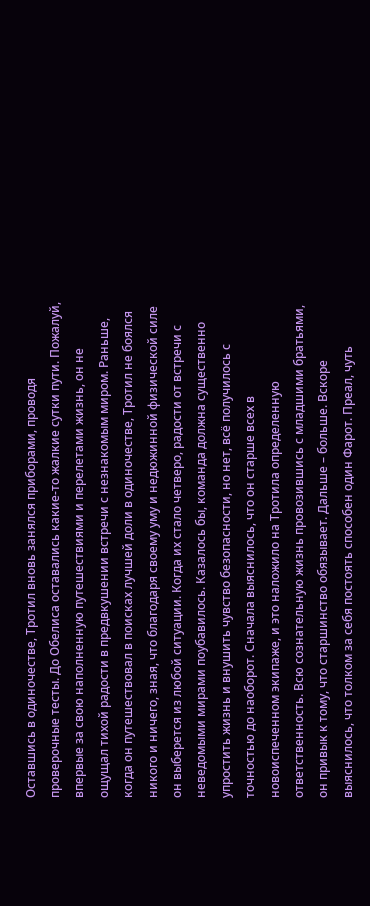Оставшись в одиночестве, Тротил вновь занялся приборами, проводя проверочные тесты. До Обелиса оставались какие-то жалкие сутки пути. Пожалуй, впервые за свою наполненную путешествиями и перелетами жизнь, он не ощущал тихой радости в предвкушении встречи с незнакомым миром. Раньше, когда он путешествовал в поисках лучшей доли в одиночестве, Тротил не боялся никого и ничего, зная, что благодаря своему уму и недюжинной физической силе он выберется из любой ситуации. Когда их стало четверо, радости от встречи с неведомыми мирами поубавилось. Казалось бы, команда должна существенно упростить жизнь и внушить чувство безопасности, но нет, всё получилось с точностью до наоборот. Сначала выяснилось, что он старше всех в новоиспеченном экипаже, и это наложило на Тротила определенную ответственность. Всю сознательную жизнь провозившись с младшими братьями, он привык к тому, что старшинство обязывает. Дальше – больше. Вскоре выяснилось, что толком за себя постоять способен один Фарот. Преал, чуть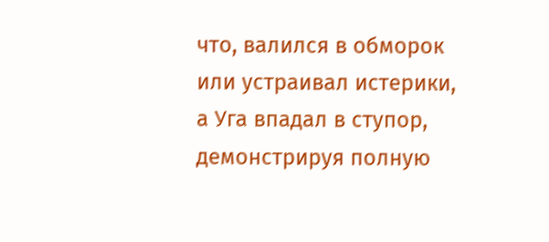что, валился в обморок или устраивал истерики, а Уга впадал в ступор, демонстрируя полную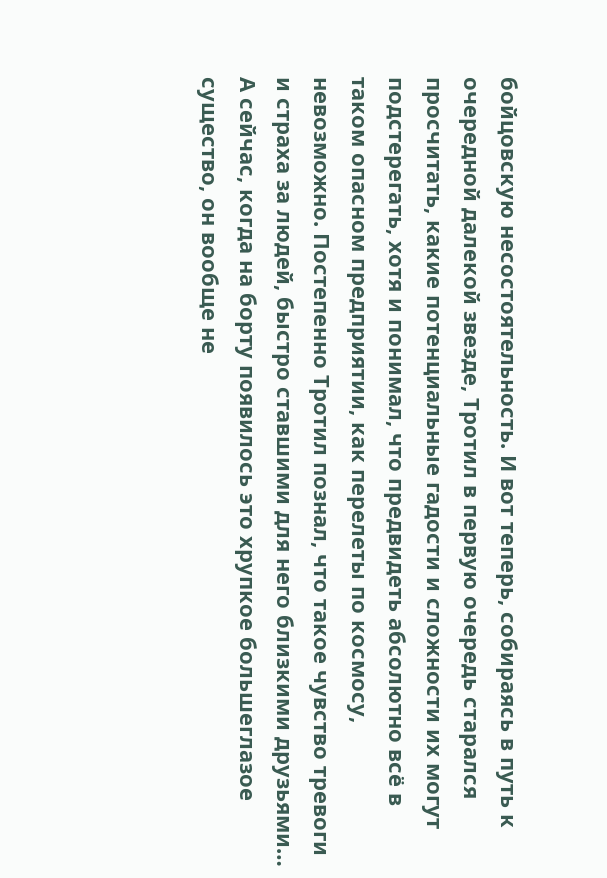бойцовскую несостоятельность. И вот теперь, собираясь в путь к очередной далекой звезде, Тротил в первую очередь старался просчитать, какие потенциальные гадости и сложности их могут подстерегать, хотя и понимал, что предвидеть абсолютно всё в таком опасном предприятии, как перелеты по космосу, невозможно. Постепенно Тротил познал, что такое чувство тревоги и страха за людей, быстро ставшими для него близкими друзьями… А сейчас, когда на борту появилось это хрупкое большеглазое существо, он вообще не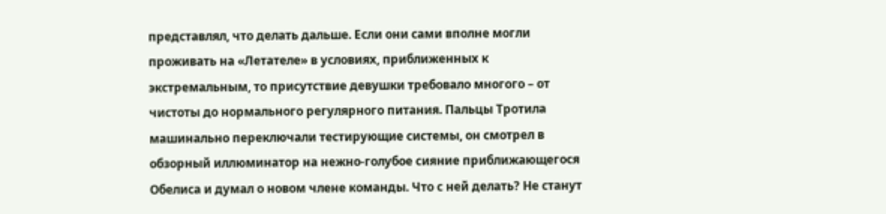представлял, что делать дальше. Если они сами вполне могли проживать на «Летателе» в условиях, приближенных к экстремальным, то присутствие девушки требовало многого – от чистоты до нормального регулярного питания. Пальцы Тротила машинально переключали тестирующие системы, он смотрел в обзорный иллюминатор на нежно-голубое сияние приближающегося Обелиса и думал о новом члене команды. Что с ней делать? Не станут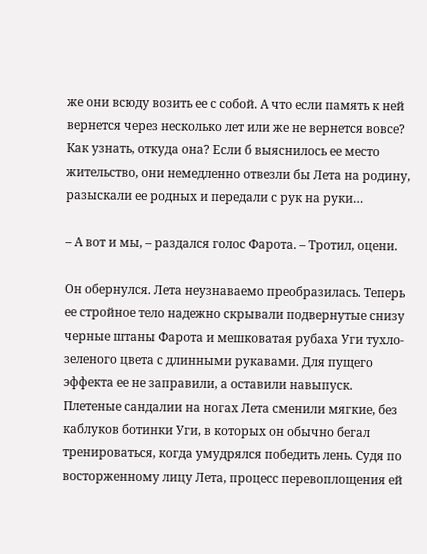же они всюду возить ее с собой. А что если память к ней вернется через несколько лет или же не вернется вовсе? Как узнать, откуда она? Если б выяснилось ее место жительство, они немедленно отвезли бы Лета на родину, разыскали ее родных и передали с рук на руки…

– А вот и мы, – раздался голос Фарота. – Тротил, оцени.

Он обернулся. Лета неузнаваемо преобразилась. Теперь ее стройное тело надежно скрывали подвернутые снизу черные штаны Фарота и мешковатая рубаха Уги тухло-зеленого цвета с длинными рукавами. Для пущего эффекта ее не заправили, а оставили навыпуск. Плетеные сандалии на ногах Лета сменили мягкие, без каблуков ботинки Уги, в которых он обычно бегал тренироваться, когда умудрялся победить лень. Судя по восторженному лицу Лета, процесс перевоплощения ей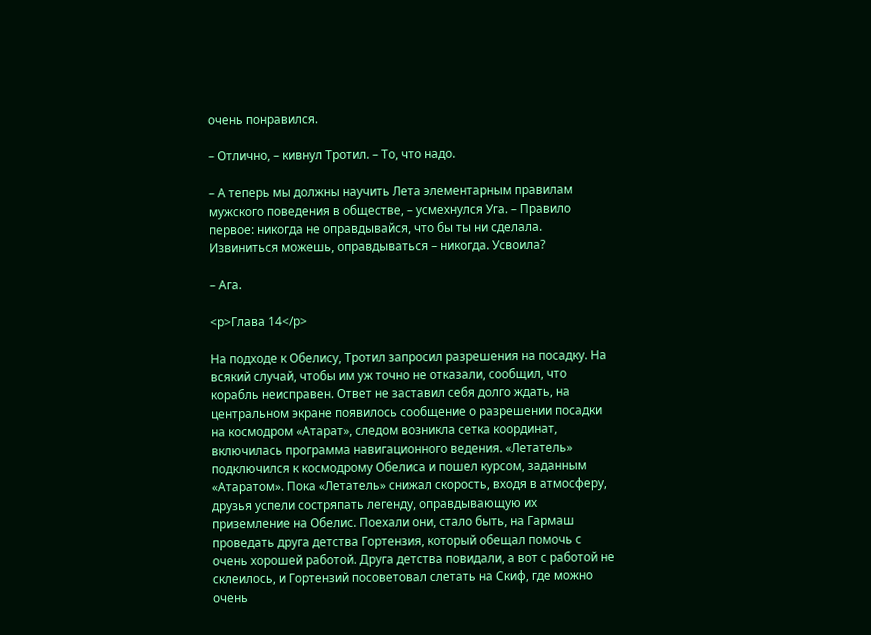очень понравился.

– Отлично, – кивнул Тротил. – То, что надо.

– А теперь мы должны научить Лета элементарным правилам мужского поведения в обществе, – усмехнулся Уга. – Правило первое: никогда не оправдывайся, что бы ты ни сделала. Извиниться можешь, оправдываться – никогда. Усвоила?

– Ага.

<p>Глава 14</p>

На подходе к Обелису, Тротил запросил разрешения на посадку. На всякий случай, чтобы им уж точно не отказали, сообщил, что корабль неисправен. Ответ не заставил себя долго ждать, на центральном экране появилось сообщение о разрешении посадки на космодром «Атарат», следом возникла сетка координат, включилась программа навигационного ведения. «Летатель» подключился к космодрому Обелиса и пошел курсом, заданным «Атаратом». Пока «Летатель» снижал скорость, входя в атмосферу, друзья успели состряпать легенду, оправдывающую их приземление на Обелис. Поехали они, стало быть, на Гармаш проведать друга детства Гортензия, который обещал помочь с очень хорошей работой. Друга детства повидали, а вот с работой не склеилось, и Гортензий посоветовал слетать на Скиф, где можно очень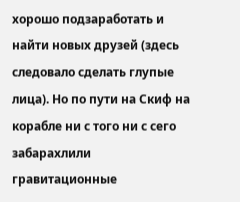хорошо подзаработать и найти новых друзей (здесь следовало сделать глупые лица). Но по пути на Скиф на корабле ни с того ни с сего забарахлили гравитационные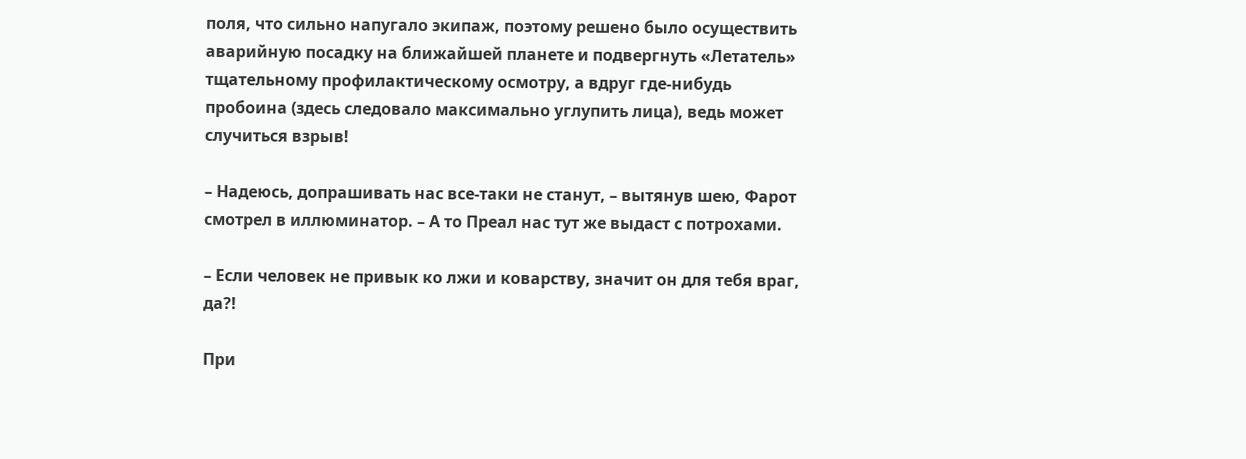поля, что сильно напугало экипаж, поэтому решено было осуществить аварийную посадку на ближайшей планете и подвергнуть «Летатель» тщательному профилактическому осмотру, а вдруг где-нибудь пробоина (здесь следовало максимально углупить лица), ведь может случиться взрыв!

– Надеюсь, допрашивать нас все-таки не станут, – вытянув шею, Фарот смотрел в иллюминатор. – А то Преал нас тут же выдаст с потрохами.

– Если человек не привык ко лжи и коварству, значит он для тебя враг, да?!

При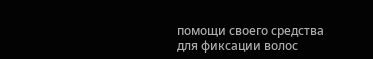помощи своего средства для фиксации волос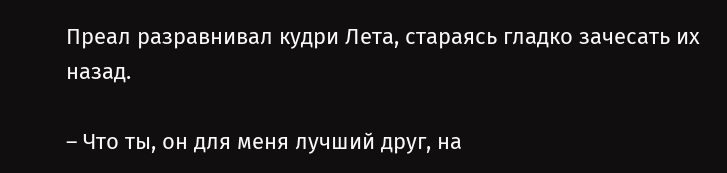Преал разравнивал кудри Лета, стараясь гладко зачесать их назад.

– Что ты, он для меня лучший друг, на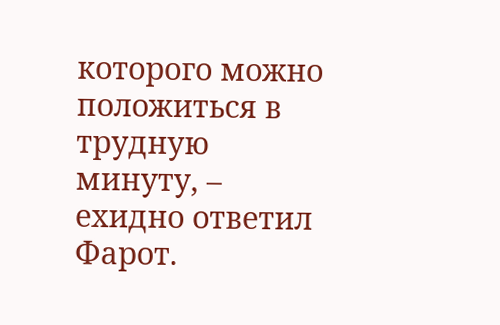которого можно положиться в трудную минуту, – ехидно ответил Фарот.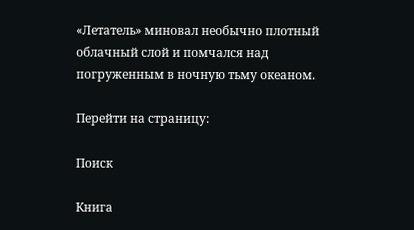«Летатель» миновал необычно плотный облачный слой и помчался над погруженным в ночную тьму океаном.

Перейти на страницу:

Поиск

Книга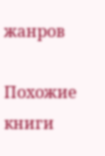жанров

Похожие книги